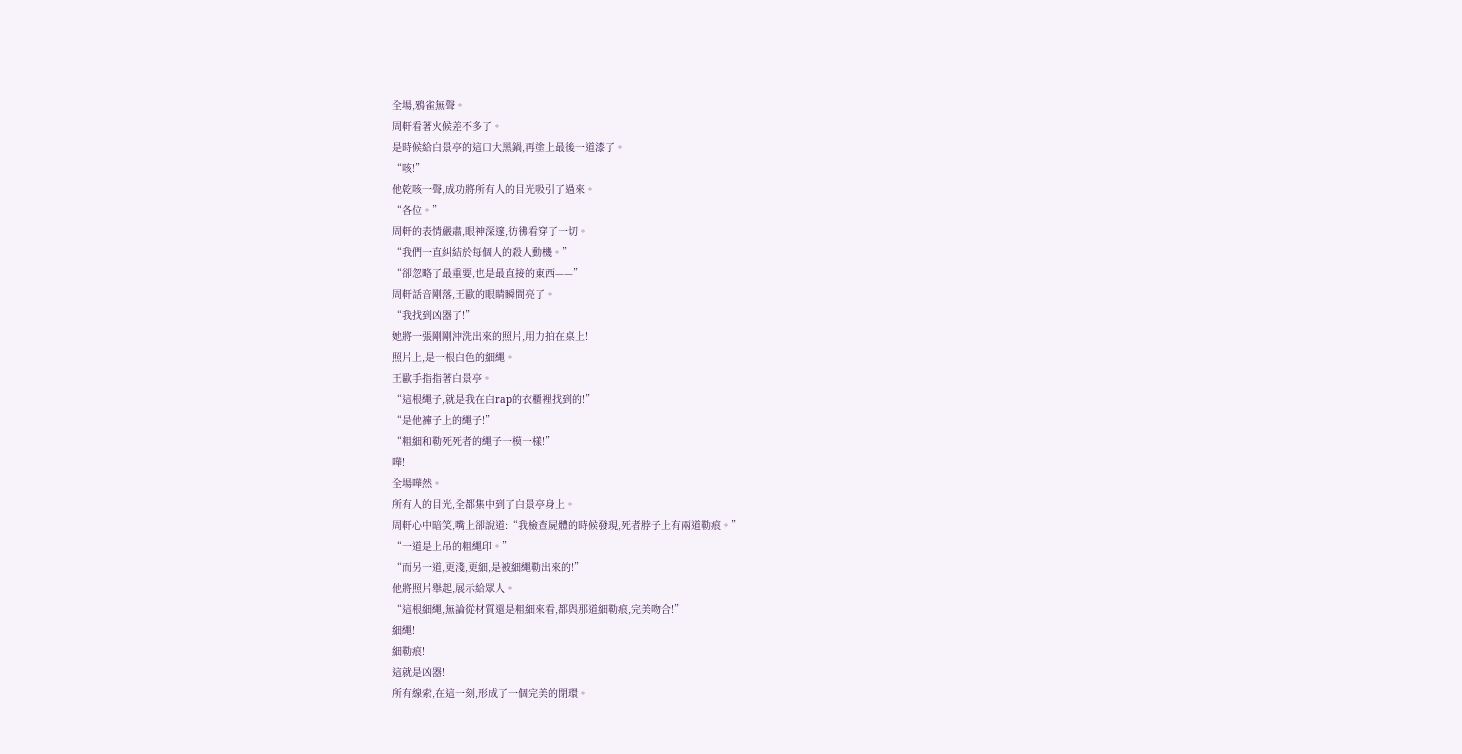全場,鴉雀無聲。
周軒看著火候差不多了。
是時候給白景亭的這口大黑鍋,再塗上最後一道漆了。
“咳!”
他乾咳一聲,成功將所有人的目光吸引了過來。
“各位。”
周軒的表情嚴肅,眼神深邃,彷彿看穿了一切。
“我們一直糾結於每個人的殺人動機。”
“卻忽略了最重要,也是最直接的東西——”
周軒話音剛落,王歐的眼睛瞬間亮了。
“我找到凶器了!”
她將一張剛剛沖洗出來的照片,用力拍在桌上!
照片上,是一根白色的細繩。
王歐手指指著白景亭。
“這根繩子,就是我在白rap的衣櫃裡找到的!”
“是他褲子上的繩子!”
“粗細和勒死死者的繩子一模一樣!”
嘩!
全場嘩然。
所有人的目光,全都集中到了白景亭身上。
周軒心中暗笑,嘴上卻說道:“我檢查屍體的時候發現,死者脖子上有兩道勒痕。”
“一道是上吊的粗繩印。”
“而另一道,更淺,更細,是被細繩勒出來的!”
他將照片舉起,展示給眾人。
“這根細繩,無論從材質還是粗細來看,都與那道細勒痕,完美吻合!”
細繩!
細勒痕!
這就是凶器!
所有線索,在這一刻,形成了一個完美的閉環。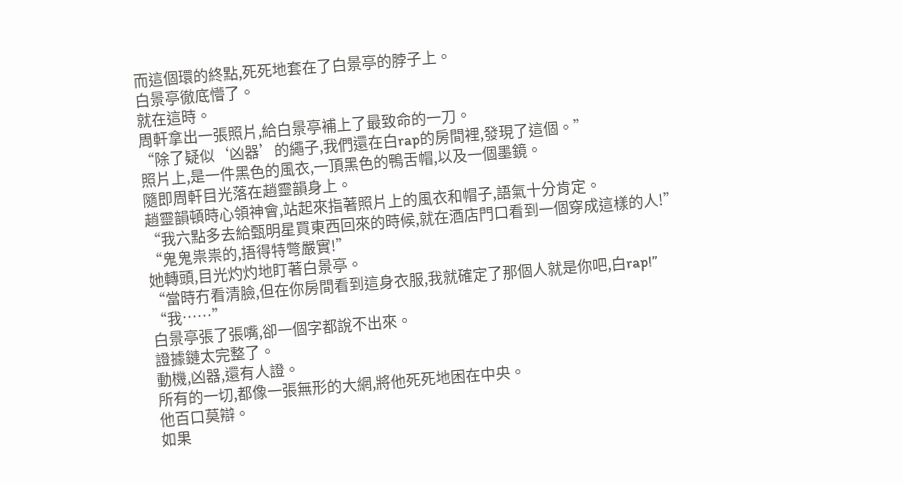而這個環的終點,死死地套在了白景亭的脖子上。
白景亭徹底懵了。
就在這時。
周軒拿出一張照片,給白景亭補上了最致命的一刀。
“除了疑似‘凶器’的繩子,我們還在白rap的房間裡,發現了這個。”
照片上,是一件黑色的風衣,一頂黑色的鴨舌帽,以及一個墨鏡。
隨即周軒目光落在趙靈韻身上。
趙靈韻頓時心領神會,站起來指著照片上的風衣和帽子,語氣十分肯定。
“我六點多去給甄明星買東西回來的時候,就在酒店門口看到一個穿成這樣的人!”
“鬼鬼祟祟的,捂得特彆嚴實!”
她轉頭,目光灼灼地盯著白景亭。
“當時冇看清臉,但在你房間看到這身衣服,我就確定了那個人就是你吧,白rap!”
“我……”
白景亭張了張嘴,卻一個字都說不出來。
證據鏈太完整了。
動機,凶器,還有人證。
所有的一切,都像一張無形的大網,將他死死地困在中央。
他百口莫辯。
如果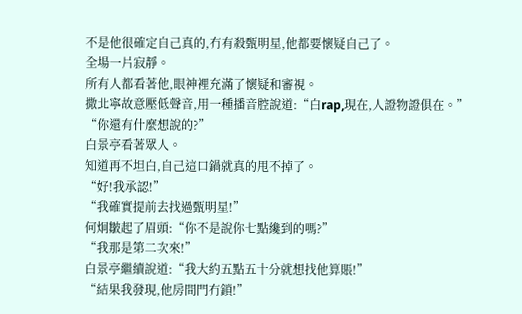不是他很確定自己真的,冇有殺甄明星,他都要懷疑自己了。
全場一片寂靜。
所有人都看著他,眼神裡充滿了懷疑和審視。
撒北寧故意壓低聲音,用一種播音腔說道:“白rap,現在,人證物證俱在。”
“你還有什麼想說的?”
白景亭看著眾人。
知道再不坦白,自己這口鍋就真的甩不掉了。
“好!我承認!”
“我確實提前去找過甄明星!”
何炯皺起了眉頭:“你不是說你七點纔到的嗎?”
“我那是第二次來!”
白景亭繼續說道:“我大約五點五十分就想找他算賬!”
“結果我發現,他房間門冇鎖!”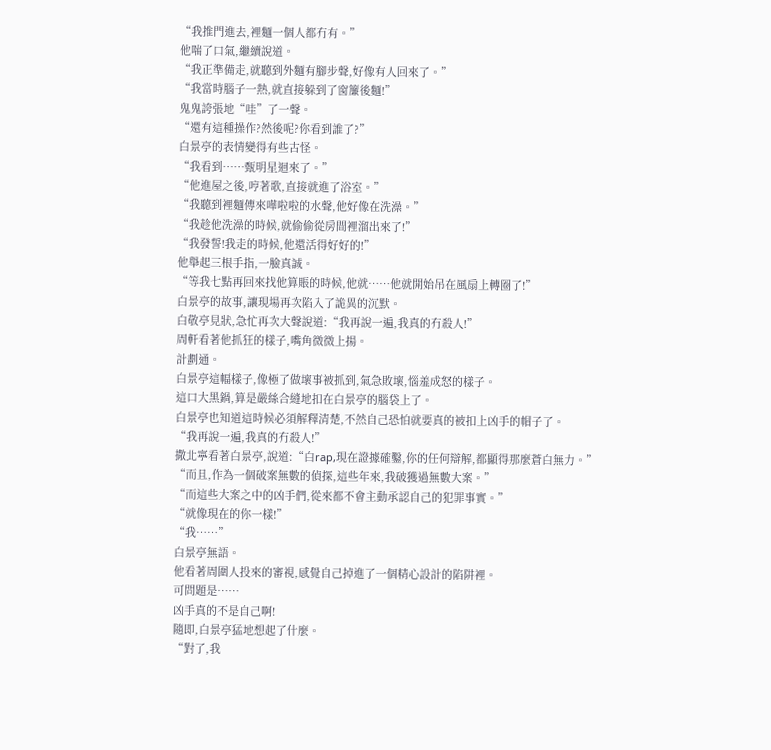“我推門進去,裡麵一個人都冇有。”
他喘了口氣,繼續說道。
“我正準備走,就聽到外麵有腳步聲,好像有人回來了。”
“我當時腦子一熱,就直接躲到了窗簾後麵!”
鬼鬼誇張地“哇”了一聲。
“還有這種操作?然後呢?你看到誰了?”
白景亭的表情變得有些古怪。
“我看到……甄明星迴來了。”
“他進屋之後,哼著歌,直接就進了浴室。”
“我聽到裡麵傳來嘩啦啦的水聲,他好像在洗澡。”
“我趁他洗澡的時候,就偷偷從房間裡溜出來了!”
“我發誓!我走的時候,他還活得好好的!”
他舉起三根手指,一臉真誠。
“等我七點再回來找他算賬的時候,他就……他就開始吊在風扇上轉圈了!”
白景亭的故事,讓現場再次陷入了詭異的沉默。
白敬亭見狀,急忙再次大聲說道:“我再說一遍,我真的冇殺人!”
周軒看著他抓狂的樣子,嘴角微微上揚。
計劃通。
白景亭這幅樣子,像極了做壞事被抓到,氣急敗壞,惱羞成怒的樣子。
這口大黑鍋,算是嚴絲合縫地扣在白景亭的腦袋上了。
白景亭也知道這時候必須解釋清楚,不然自己恐怕就要真的被扣上凶手的帽子了。
“我再說一遍,我真的冇殺人!”
撒北寧看著白景亭,說道:“白rap,現在證據確鑿,你的任何辯解,都顯得那麼蒼白無力。”
“而且,作為一個破案無數的偵探,這些年來,我破獲過無數大案。”
“而這些大案之中的凶手們,從來都不會主動承認自己的犯罪事實。”
“就像現在的你一樣!”
“我……”
白景亭無語。
他看著周圍人投來的審視,感覺自己掉進了一個精心設計的陷阱裡。
可問題是……
凶手真的不是自己啊!
隨即,白景亭猛地想起了什麼。
“對了,我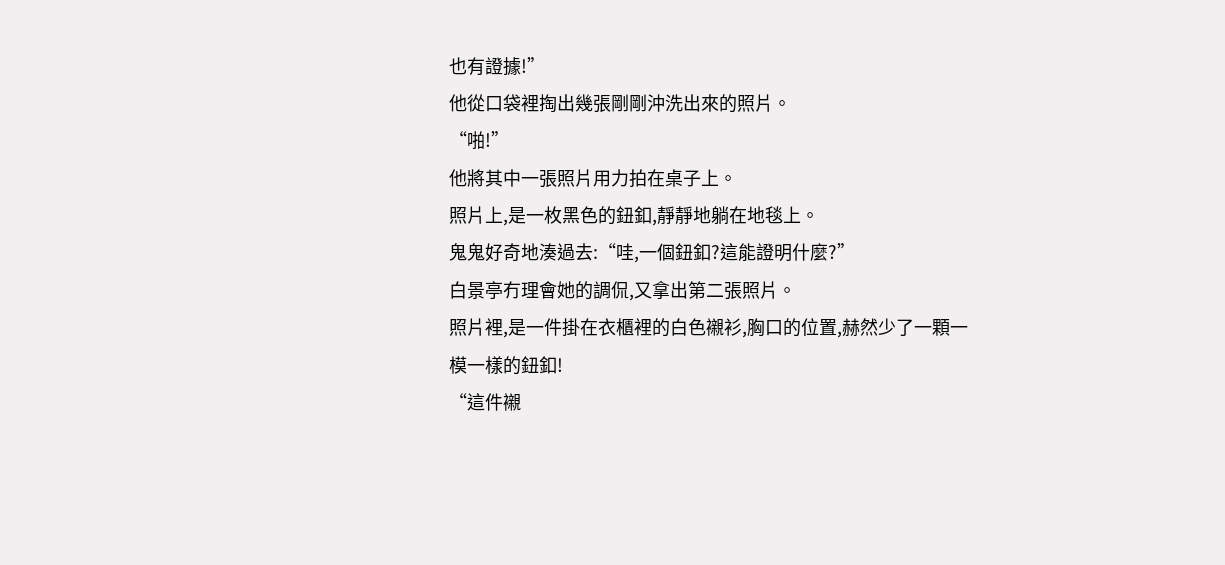也有證據!”
他從口袋裡掏出幾張剛剛沖洗出來的照片。
“啪!”
他將其中一張照片用力拍在桌子上。
照片上,是一枚黑色的鈕釦,靜靜地躺在地毯上。
鬼鬼好奇地湊過去:“哇,一個鈕釦?這能證明什麼?”
白景亭冇理會她的調侃,又拿出第二張照片。
照片裡,是一件掛在衣櫃裡的白色襯衫,胸口的位置,赫然少了一顆一模一樣的鈕釦!
“這件襯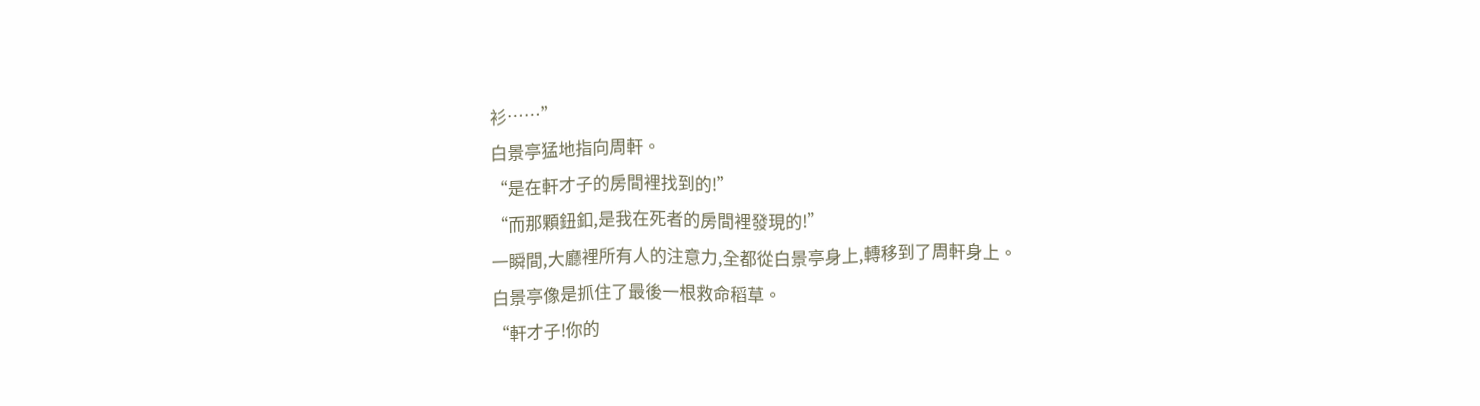衫……”
白景亭猛地指向周軒。
“是在軒才子的房間裡找到的!”
“而那顆鈕釦,是我在死者的房間裡發現的!”
一瞬間,大廳裡所有人的注意力,全都從白景亭身上,轉移到了周軒身上。
白景亭像是抓住了最後一根救命稻草。
“軒才子!你的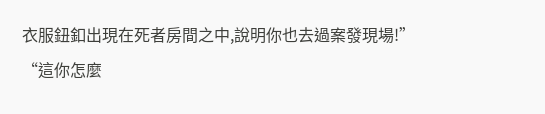衣服鈕釦出現在死者房間之中,說明你也去過案發現場!”
“這你怎麼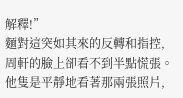解釋!”
麵對這突如其來的反轉和指控,周軒的臉上卻看不到半點慌張。
他隻是平靜地看著那兩張照片,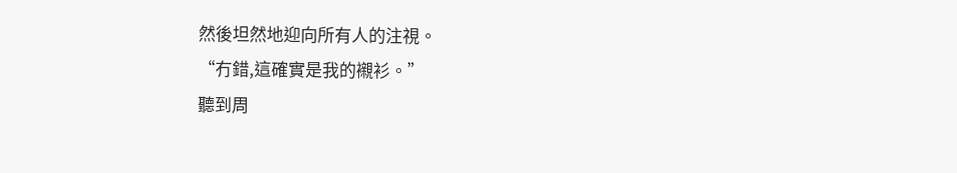然後坦然地迎向所有人的注視。
“冇錯,這確實是我的襯衫。”
聽到周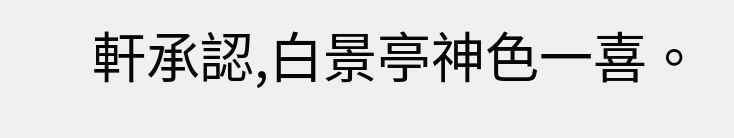軒承認,白景亭神色一喜。